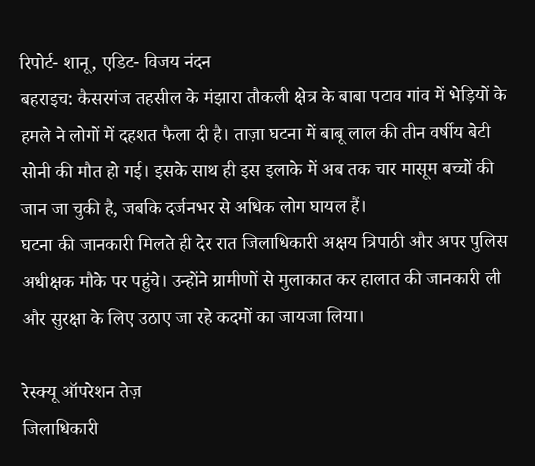रिपोर्ट- शानू, एडिट- विजय नंदन
बहराइच: कैसरगंज तहसील के मंझारा तौकली क्षेत्र के बाबा पटाव गांव में भेड़ियों के हमले ने लोगों में दहशत फैला दी है। ताज़ा घटना में बाबू लाल की तीन वर्षीय बेटी सोनी की मौत हो गई। इसके साथ ही इस इलाके में अब तक चार मासूम बच्चों की जान जा चुकी है, जबकि दर्जनभर से अधिक लोग घायल हैं।
घटना की जानकारी मिलते ही देर रात जिलाधिकारी अक्षय त्रिपाठी और अपर पुलिस अधीक्षक मौके पर पहुंचे। उन्होंने ग्रामीणों से मुलाकात कर हालात की जानकारी ली और सुरक्षा के लिए उठाए जा रहे कदमों का जायजा लिया।

रेस्क्यू ऑपरेशन तेज़
जिलाधिकारी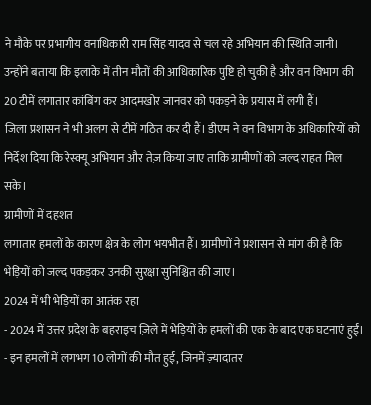ने मौके पर प्रभागीय वनाधिकारी राम सिंह यादव से चल रहे अभियान की स्थिति जानी। उन्होंने बताया कि इलाके में तीन मौतों की आधिकारिक पुष्टि हो चुकी है और वन विभाग की 20 टीमें लगातार कांबिंग कर आदमखोर जानवर को पकड़ने के प्रयास में लगी हैं।
जिला प्रशासन ने भी अलग से टीमें गठित कर दी हैं। डीएम ने वन विभाग के अधिकारियों को निर्देश दिया कि रेस्क्यू अभियान और तेज़ किया जाए ताकि ग्रामीणों को जल्द राहत मिल सके।
ग्रामीणों में दहशत
लगातार हमलों के कारण क्षेत्र के लोग भयभीत हैं। ग्रामीणों ने प्रशासन से मांग की है कि भेड़ियों को जल्द पकड़कर उनकी सुरक्षा सुनिश्चित की जाए।
2024 में भी भेड़ियों का आतंक रहा
- 2024 में उत्तर प्रदेश के बहराइच ज़िले में भेड़ियों के हमलों की एक के बाद एक घटनाएं हुईं।
- इन हमलों में लगभग 10 लोगों की मौत हुई, जिनमें ज़्यादातर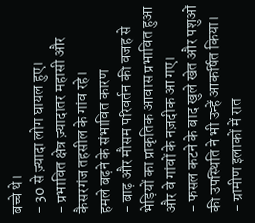बच्चे थे।
- 30 से ज़्यादा लोग घायल हुए।
- प्रभावित क्षेत्र ज़्यादातर महासी और कैसरगंज तहसील के गांव रहे।
हमले बढ़ने के संभावित कारण
- बाढ़ और मौसम परिवर्तन की वजह से भेड़ियों का प्राकृतिक आवास प्रभावित हुआ और वे गांवों के नज़दीक आ गए।
- फसल कटने के बाद खुले खेत और पशुओं की उपस्थिति ने भी उन्हें आकर्षित किया।
- ग्रामीण इलाकों में रात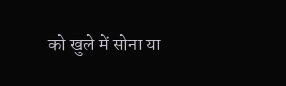को खुले में सोना या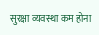सुरक्षा व्यवस्था कम होना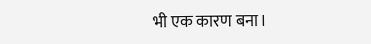भी एक कारण बना।